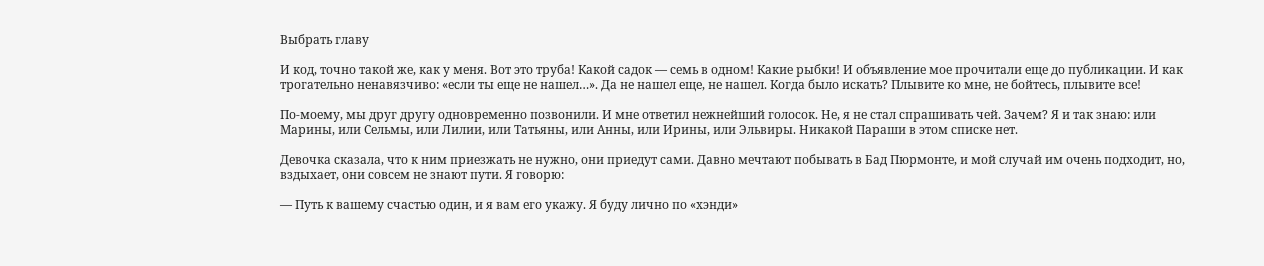Выбрать главу

И код, точно такой же, как у меня. Вот это труба! Какой садок — семь в одном! Какие рыбки! И объявление мое прочитали еще до публикации. И как трогательно ненавязчиво: «если ты еще не нашел…». Да не нашел еще, не нашел. Когда было искать? Плывите ко мне, не бойтесь, плывите все!

По-моему, мы друг другу одновременно позвонили. И мне ответил нежнейший голосок. Не, я не стал спрашивать чей. Зачем? Я и так знаю: или Марины, или Сельмы, или Лилии, или Татьяны, или Анны, или Ирины, или Эльвиры. Никакой Параши в этом списке нет.

Девочка сказала, что к ним приезжать не нужно, они приедут сами. Давно мечтают побывать в Бад Пюрмонте, и мой случай им очень подходит, но, вздыхает, они совсем не знают пути. Я говорю:

— Путь к вашему счастью один, и я вам его укажу. Я буду лично по «хэнди»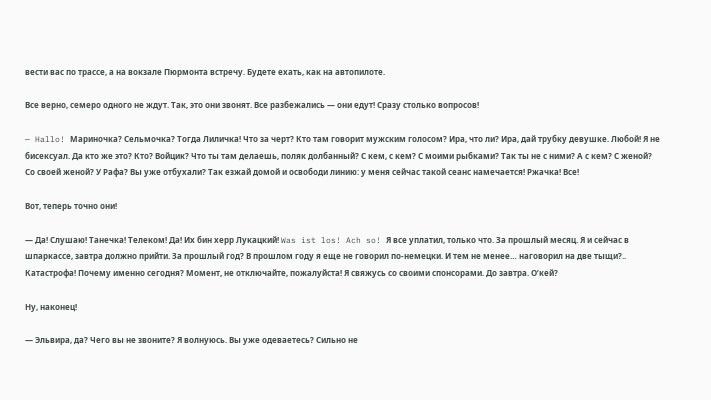вести вас по трассе, а на вокзале Пюрмонта встречу. Будете ехать, как на автопилоте.

Все верно, семеро одного не ждут. Так, это они звонят. Все разбежались — они едут! Сразу столько вопросов!

— Hallo! Мариночка? Сельмочка? Тогда Лиличка! Что за черт? Кто там говорит мужским голосом? Ира, что ли? Ира, дай трубку девушке. Любой! Я не бисексуал. Да кто же это? Кто? Войцик? Что ты там делаешь, поляк долбанный? С кем, с кем? С моими рыбками? Так ты не с ними? А с кем? С женой? Со своей женой? У Рафа? Вы уже отбухали? Так езжай домой и освободи линию: у меня сейчас такой сеанс намечается! Ржачка! Все!

Вот, теперь точно они!

— Да! Слушаю! Танечка! Телеком! Да! Их бин херр Лукацкий! Was ist los! Ach so! Я все уплатил, только что. За прошлый месяц. Я и сейчас в шпаркассе, завтра должно прийти. За прошлый год? В прошлом году я еще не говорил по-немецки. И тем не менее… наговорил на две тыщи?.. Катастрофа! Почему именно сегодня? Момент, не отключайте, пожалуйста! Я свяжусь со своими спонсорами. До завтра. О’кей?

Ну, наконец!

— Эльвира, да? Чего вы не звоните? Я волнуюсь. Вы уже одеваетесь? Сильно не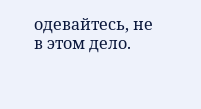одевайтесь, не в этом дело.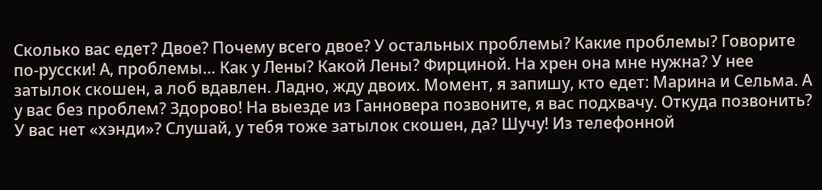Сколько вас едет? Двое? Почему всего двое? У остальных проблемы? Какие проблемы? Говорите по-русски! А, проблемы… Как у Лены? Какой Лены? Фирциной. На хрен она мне нужна? У нее затылок скошен, а лоб вдавлен. Ладно, жду двоих. Момент, я запишу, кто едет: Марина и Сельма. А у вас без проблем? Здорово! На выезде из Ганновера позвоните, я вас подхвачу. Откуда позвонить? У вас нет «хэнди»? Слушай, у тебя тоже затылок скошен, да? Шучу! Из телефонной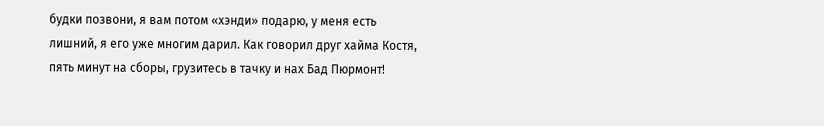будки позвони, я вам потом «хэнди» подарю, у меня есть лишний, я его уже многим дарил. Как говорил друг хайма Костя, пять минут на сборы, грузитесь в тачку и нах Бад Пюрмонт!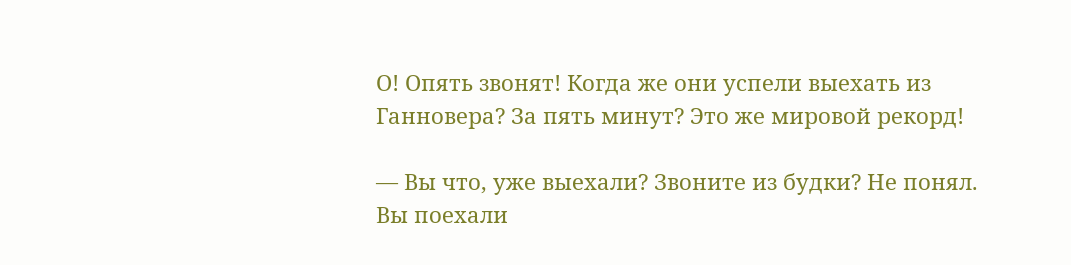О! Опять звонят! Когда же они успели выехать из Ганновера? За пять минут? Это же мировой рекорд!

— Вы что, уже выехали? Звоните из будки? Не понял. Вы поехали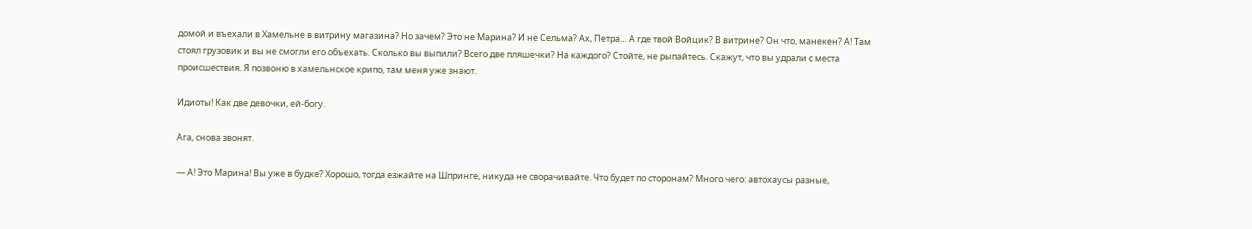домой и въехали в Хамельне в витрину магазина? Но зачем? Это не Марина? И не Сельма? Ах, Петра… А где твой Войцик? В витрине? Он что, манекен? А! Там стоял грузовик и вы не смогли его объехать. Сколько вы выпили? Всего две пляшечки? На каждого? Стойте, не рыпайтесь. Скажут, что вы удрали с места происшествия. Я позвоню в хамельнское крипо, там меня уже знают.

Идиоты! Как две девочки, ей-богу.

Ага, снова звонят.

— А! Это Марина! Вы уже в будке? Хорошо, тогда езжайте на Шпринге, никуда не сворачивайте. Что будет по сторонам? Много чего: автохаусы разные,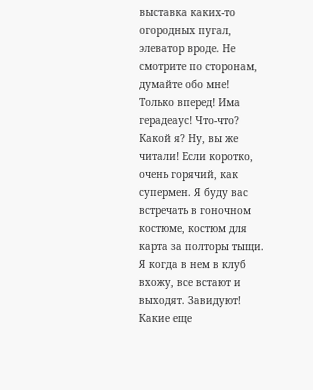выставка каких-то огородных пугал, элеватор вроде. Не смотрите по сторонам, думайте обо мне! Только вперед! Има герадеаус! Что-что? Какой я? Ну, вы же читали! Если коротко, очень горячий, как супермен. Я буду вас встречать в гоночном костюме, костюм для карта за полторы тыщи. Я когда в нем в клуб вхожу, все встают и выходят. Завидуют! Какие еще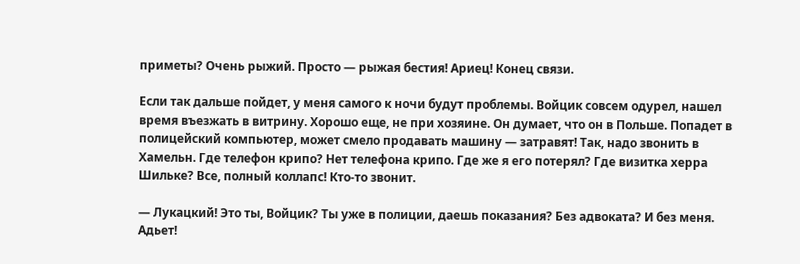приметы? Очень рыжий. Просто — рыжая бестия! Ариец! Конец связи.

Если так дальше пойдет, у меня самого к ночи будут проблемы. Войцик совсем одурел, нашел время въезжать в витрину. Хорошо еще, не при хозяине. Он думает, что он в Польше. Попадет в полицейский компьютер, может смело продавать машину — затравят! Так, надо звонить в Хамельн. Где телефон крипо? Нет телефона крипо. Где же я его потерял? Где визитка херра Шильке? Все, полный коллапс! Кто-то звонит.

— Лукацкий! Это ты, Войцик? Ты уже в полиции, даешь показания? Без адвоката? И без меня. Адьет!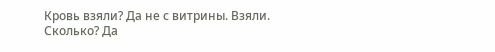Кровь взяли? Да не с витрины. Взяли. Сколько? Да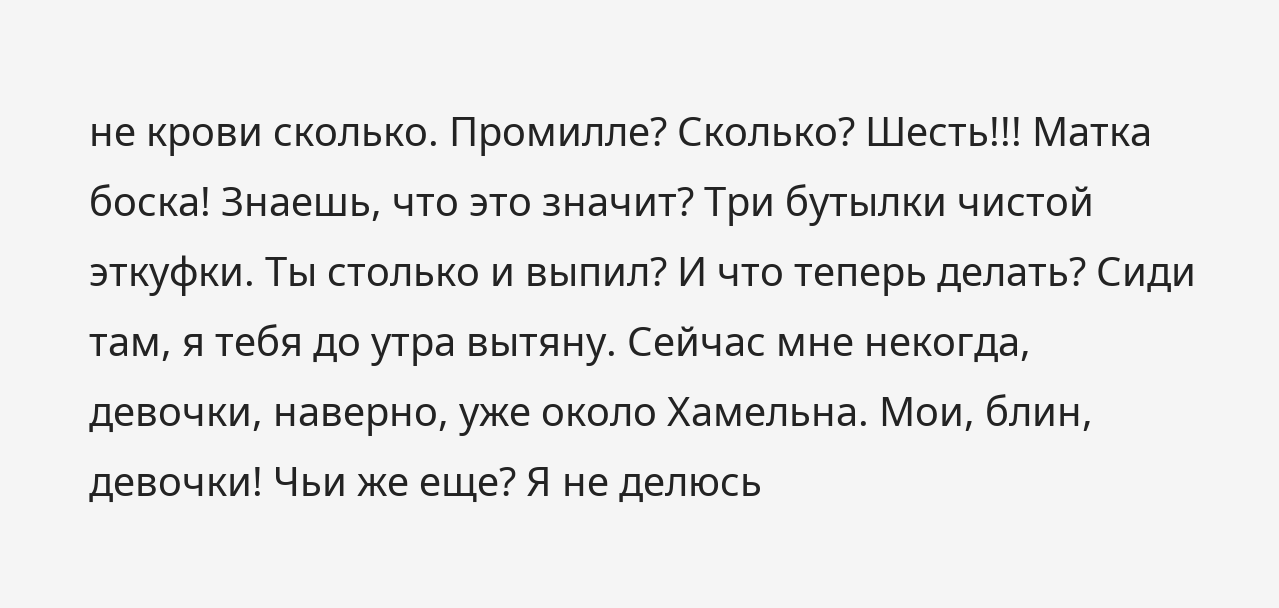не крови сколько. Промилле? Сколько? Шесть!!! Матка боска! Знаешь, что это значит? Три бутылки чистой эткуфки. Ты столько и выпил? И что теперь делать? Сиди там, я тебя до утра вытяну. Сейчас мне некогда, девочки, наверно, уже около Хамельна. Мои, блин, девочки! Чьи же еще? Я не делюсь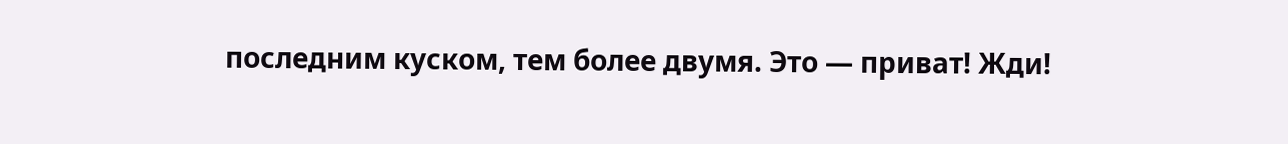последним куском, тем более двумя. Это — приват! Жди!